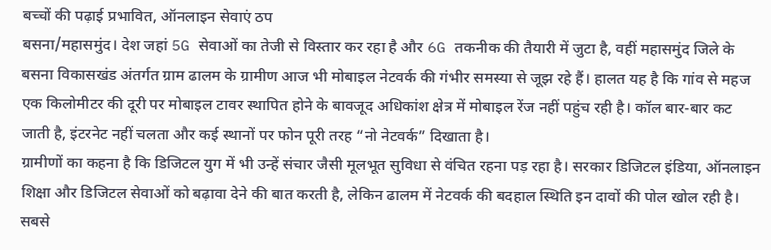बच्चों की पढ़ाई प्रभावित, ऑनलाइन सेवाएं ठप
बसना/महासमुंद। देश जहां 5G सेवाओं का तेजी से विस्तार कर रहा है और 6G तकनीक की तैयारी में जुटा है, वहीं महासमुंद जिले के बसना विकासखंड अंतर्गत ग्राम ढालम के ग्रामीण आज भी मोबाइल नेटवर्क की गंभीर समस्या से जूझ रहे हैं। हालत यह है कि गांव से महज एक किलोमीटर की दूरी पर मोबाइल टावर स्थापित होने के बावजूद अधिकांश क्षेत्र में मोबाइल रेंज नहीं पहुंच रही है। कॉल बार-बार कट जाती है, इंटरनेट नहीं चलता और कई स्थानों पर फोन पूरी तरह “नो नेटवर्क” दिखाता है।
ग्रामीणों का कहना है कि डिजिटल युग में भी उन्हें संचार जैसी मूलभूत सुविधा से वंचित रहना पड़ रहा है। सरकार डिजिटल इंडिया, ऑनलाइन शिक्षा और डिजिटल सेवाओं को बढ़ावा देने की बात करती है, लेकिन ढालम में नेटवर्क की बदहाल स्थिति इन दावों की पोल खोल रही है।
सबसे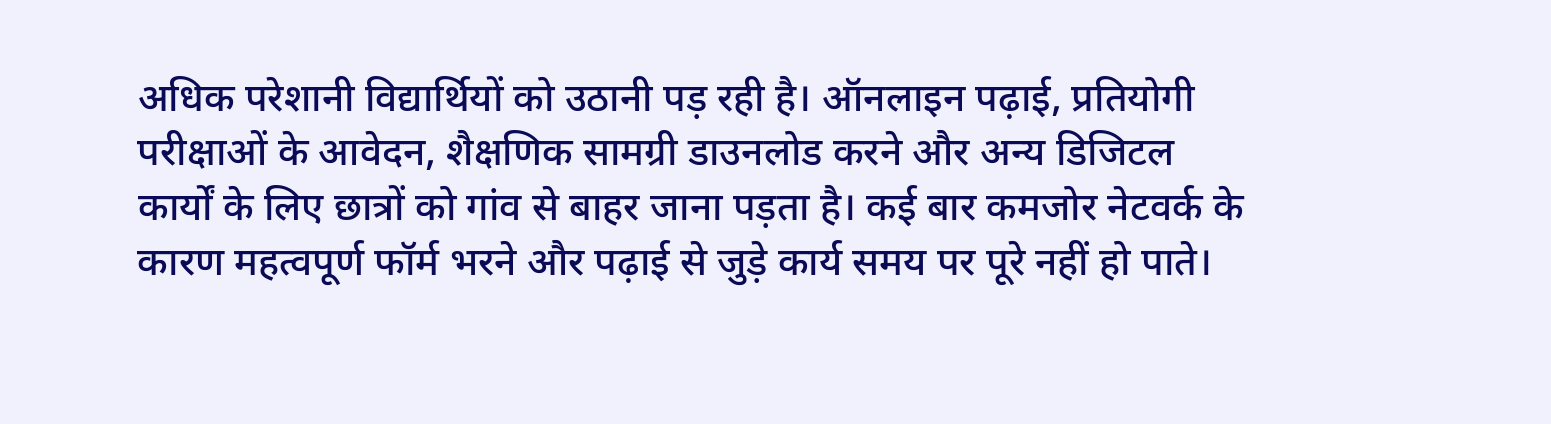अधिक परेशानी विद्यार्थियों को उठानी पड़ रही है। ऑनलाइन पढ़ाई, प्रतियोगी परीक्षाओं के आवेदन, शैक्षणिक सामग्री डाउनलोड करने और अन्य डिजिटल कार्यों के लिए छात्रों को गांव से बाहर जाना पड़ता है। कई बार कमजोर नेटवर्क के कारण महत्वपूर्ण फॉर्म भरने और पढ़ाई से जुड़े कार्य समय पर पूरे नहीं हो पाते।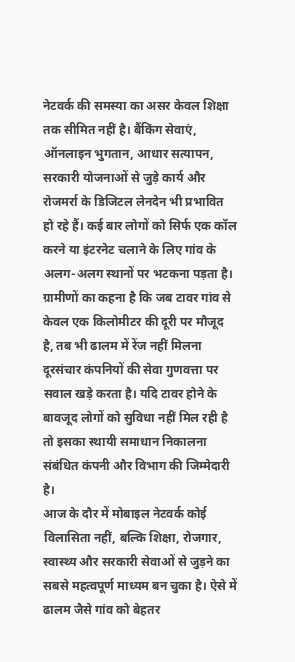नेटवर्क की समस्या का असर केवल शिक्षा तक सीमित नहीं है। बैंकिंग सेवाएं, ऑनलाइन भुगतान, आधार सत्यापन, सरकारी योजनाओं से जुड़े कार्य और रोजमर्रा के डिजिटल लेनदेन भी प्रभावित हो रहे हैं। कई बार लोगों को सिर्फ एक कॉल करने या इंटरनेट चलाने के लिए गांव के अलग-अलग स्थानों पर भटकना पड़ता है।
ग्रामीणों का कहना है कि जब टावर गांव से केवल एक किलोमीटर की दूरी पर मौजूद है, तब भी ढालम में रेंज नहीं मिलना दूरसंचार कंपनियों की सेवा गुणवत्ता पर सवाल खड़े करता है। यदि टावर होने के बावजूद लोगों को सुविधा नहीं मिल रही है तो इसका स्थायी समाधान निकालना संबंधित कंपनी और विभाग की जिम्मेदारी है।
आज के दौर में मोबाइल नेटवर्क कोई विलासिता नहीं, बल्कि शिक्षा, रोजगार, स्वास्थ्य और सरकारी सेवाओं से जुड़ने का सबसे महत्वपूर्ण माध्यम बन चुका है। ऐसे में ढालम जैसे गांव को बेहतर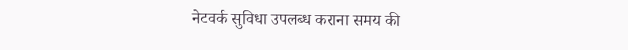नेटवर्क सुविधा उपलब्ध कराना समय की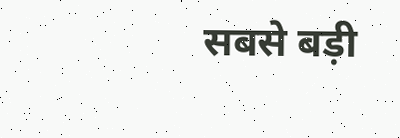सबसे बड़ी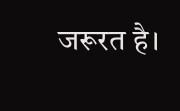जरूरत है।